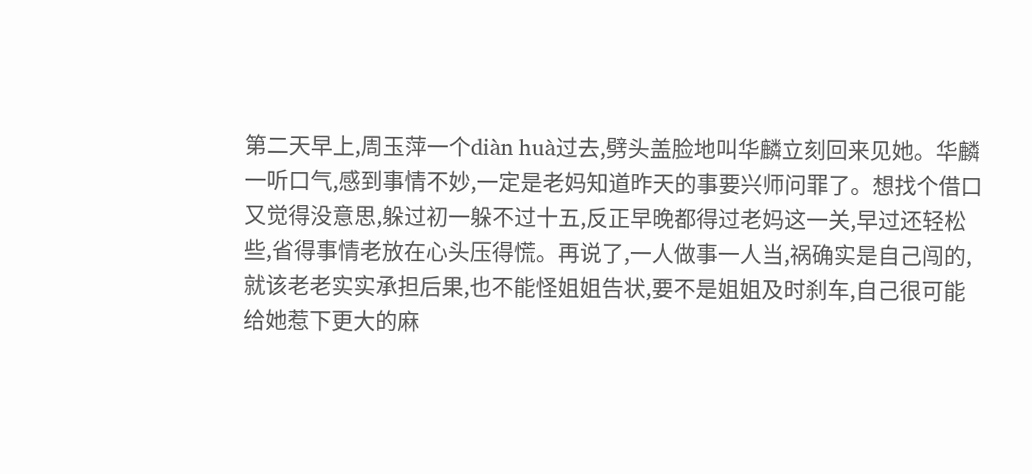第二天早上,周玉萍一个diàn huà过去,劈头盖脸地叫华麟立刻回来见她。华麟一听口气,感到事情不妙,一定是老妈知道昨天的事要兴师问罪了。想找个借口又觉得没意思,躲过初一躲不过十五,反正早晚都得过老妈这一关,早过还轻松些,省得事情老放在心头压得慌。再说了,一人做事一人当,祸确实是自己闯的,就该老老实实承担后果,也不能怪姐姐告状,要不是姐姐及时刹车,自己很可能给她惹下更大的麻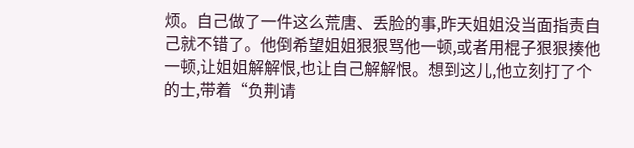烦。自己做了一件这么荒唐、丢脸的事,昨天姐姐没当面指责自己就不错了。他倒希望姐姐狠狠骂他一顿,或者用棍子狠狠揍他一顿,让姐姐解解恨,也让自己解解恨。想到这儿,他立刻打了个的士,带着“负荆请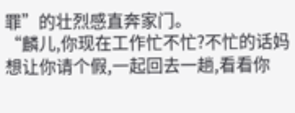罪”的壮烈感直奔家门。
“麟儿,你现在工作忙不忙?不忙的话妈想让你请个假,一起回去一趟,看看你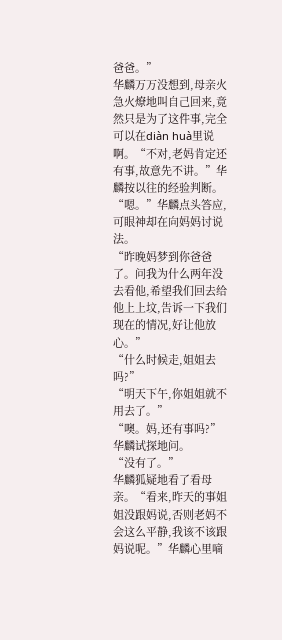爸爸。”
华麟万万没想到,母亲火急火燎地叫自己回来,竟然只是为了这件事,完全可以在diàn huà里说啊。“不对,老妈肯定还有事,故意先不讲。”华麟按以往的经验判断。
“嗯。”华麟点头答应,可眼神却在向妈妈讨说法。
“昨晚妈梦到你爸爸了。问我为什么两年没去看他,希望我们回去给他上上坟,告诉一下我们现在的情况,好让他放心。”
“什么时候走,姐姐去吗?”
“明天下午,你姐姐就不用去了。”
“噢。妈,还有事吗?”华麟试探地问。
“没有了。”
华麟狐疑地看了看母亲。“看来,昨天的事姐姐没跟妈说,否则老妈不会这么平静,我该不该跟妈说呢。”华麟心里嘀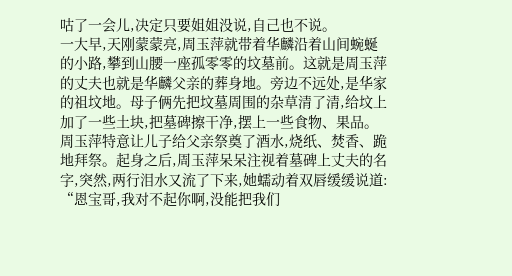咕了一会儿,决定只要姐姐没说,自己也不说。
一大早,天刚蒙蒙亮,周玉萍就带着华麟沿着山间蜿蜒的小路,攀到山腰一座孤零零的坟墓前。这就是周玉萍的丈夫也就是华麟父亲的葬身地。旁边不远处,是华家的祖坟地。母子俩先把坟墓周围的杂草清了清,给坟上加了一些土块,把墓碑擦干净,摆上一些食物、果品。周玉萍特意让儿子给父亲祭奠了酒水,烧纸、焚香、跪地拜祭。起身之后,周玉萍呆呆注视着墓碑上丈夫的名字,突然,两行泪水又流了下来,她蠕动着双唇缓缓说道:
“恩宝哥,我对不起你啊,没能把我们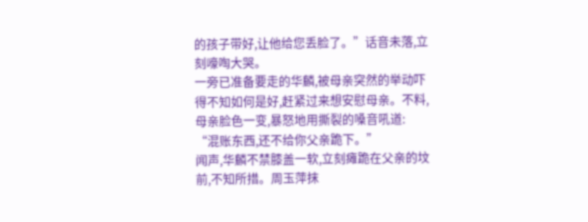的孩子带好,让他给您丢脸了。”话音未落,立刻嚎啕大哭。
一旁已准备要走的华麟,被母亲突然的举动吓得不知如何是好,赶紧过来想安慰母亲。不料,母亲脸色一变,暴怒地用撕裂的嗓音吼道:
“混账东西,还不给你父亲跪下。”
闻声,华麟不禁膝盖一软,立刻瘫跪在父亲的坟前,不知所措。周玉萍抹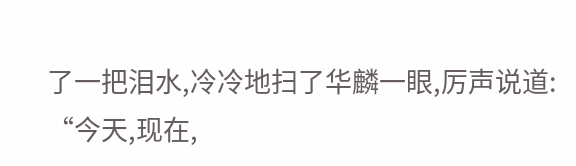了一把泪水,冷冷地扫了华麟一眼,厉声说道:
“今天,现在,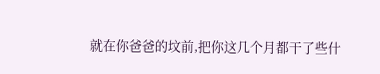就在你爸爸的坟前,把你这几个月都干了些什